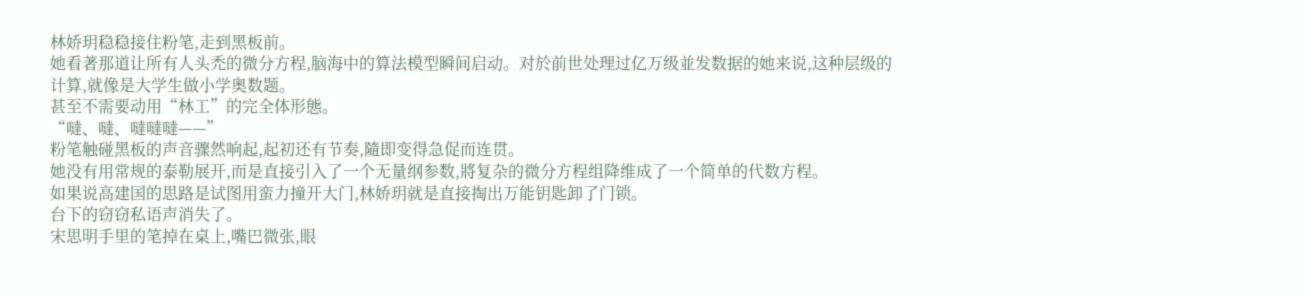林娇玥稳稳接住粉笔,走到黑板前。
她看著那道让所有人头禿的微分方程,脑海中的算法模型瞬间启动。对於前世处理过亿万级並发数据的她来说,这种层级的计算,就像是大学生做小学奥数题。
甚至不需要动用“林工”的完全体形態。
“噠、噠、噠噠噠——”
粉笔触碰黑板的声音骤然响起,起初还有节奏,隨即变得急促而连贯。
她没有用常规的泰勒展开,而是直接引入了一个无量纲参数,將复杂的微分方程组降维成了一个简单的代数方程。
如果说高建国的思路是试图用蛮力撞开大门,林娇玥就是直接掏出万能钥匙卸了门锁。
台下的窃窃私语声消失了。
宋思明手里的笔掉在桌上,嘴巴微张,眼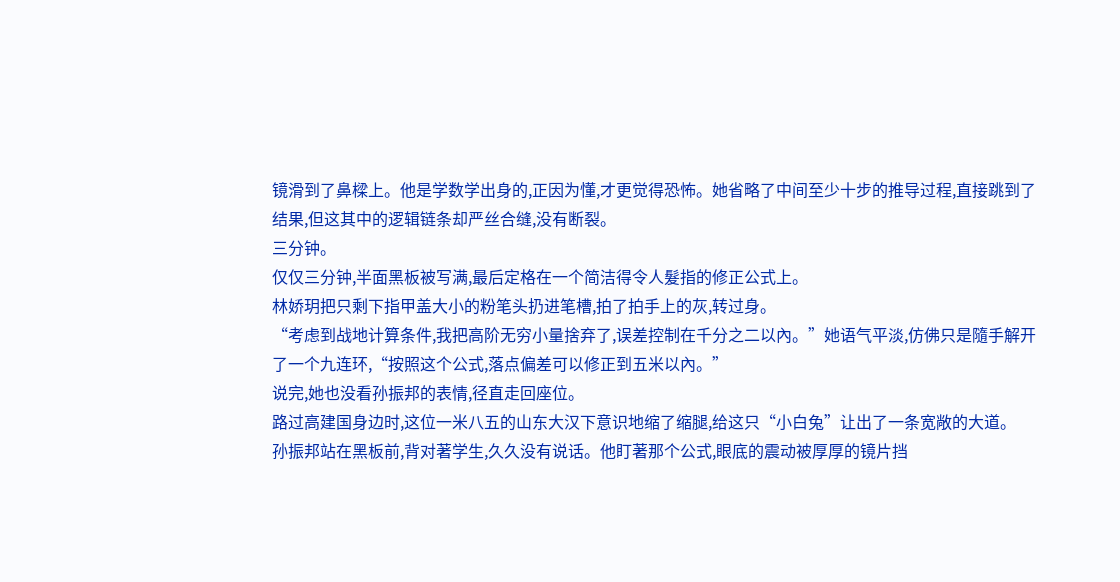镜滑到了鼻樑上。他是学数学出身的,正因为懂,才更觉得恐怖。她省略了中间至少十步的推导过程,直接跳到了结果,但这其中的逻辑链条却严丝合缝,没有断裂。
三分钟。
仅仅三分钟,半面黑板被写满,最后定格在一个简洁得令人髮指的修正公式上。
林娇玥把只剩下指甲盖大小的粉笔头扔进笔槽,拍了拍手上的灰,转过身。
“考虑到战地计算条件,我把高阶无穷小量捨弃了,误差控制在千分之二以內。”她语气平淡,仿佛只是隨手解开了一个九连环,“按照这个公式,落点偏差可以修正到五米以內。”
说完,她也没看孙振邦的表情,径直走回座位。
路过高建国身边时,这位一米八五的山东大汉下意识地缩了缩腿,给这只“小白兔”让出了一条宽敞的大道。
孙振邦站在黑板前,背对著学生,久久没有说话。他盯著那个公式,眼底的震动被厚厚的镜片挡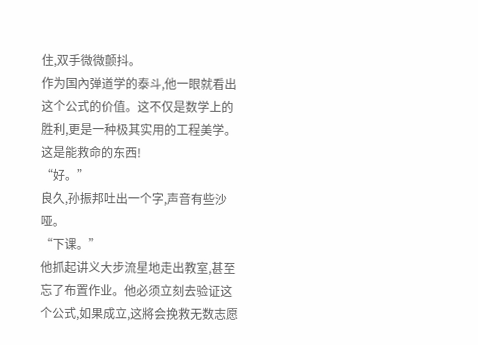住,双手微微颤抖。
作为国內弹道学的泰斗,他一眼就看出这个公式的价值。这不仅是数学上的胜利,更是一种极其实用的工程美学。这是能救命的东西!
“好。”
良久,孙振邦吐出一个字,声音有些沙哑。
“下课。”
他抓起讲义大步流星地走出教室,甚至忘了布置作业。他必须立刻去验证这个公式,如果成立,这將会挽救无数志愿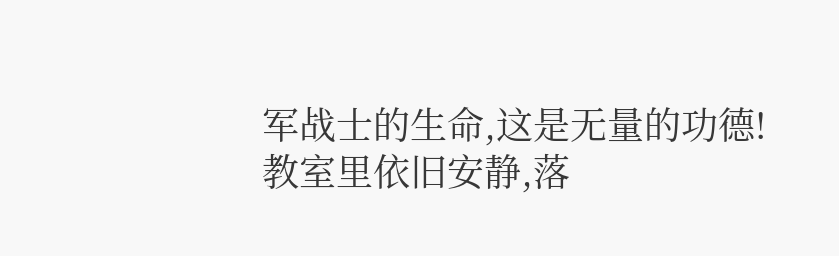军战士的生命,这是无量的功德!
教室里依旧安静,落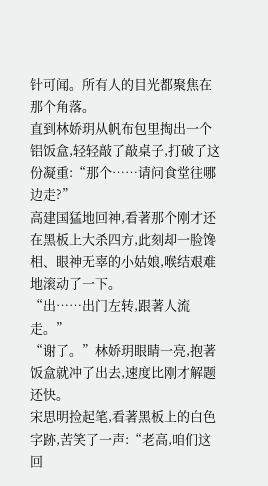针可闻。所有人的目光都聚焦在那个角落。
直到林娇玥从帆布包里掏出一个铝饭盒,轻轻敲了敲桌子,打破了这份凝重:“那个……请问食堂往哪边走?”
高建国猛地回神,看著那个刚才还在黑板上大杀四方,此刻却一脸馋相、眼神无辜的小姑娘,喉结艰难地滚动了一下。
“出……出门左转,跟著人流走。”
“谢了。”林娇玥眼睛一亮,抱著饭盒就冲了出去,速度比刚才解题还快。
宋思明捡起笔,看著黑板上的白色字跡,苦笑了一声:“老高,咱们这回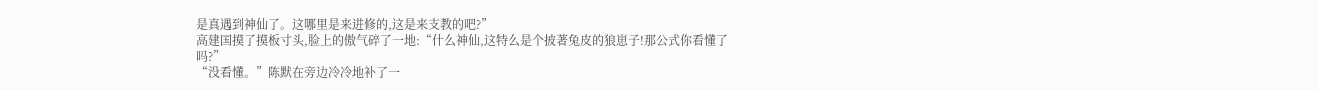是真遇到神仙了。这哪里是来进修的,这是来支教的吧?”
高建国摸了摸板寸头,脸上的傲气碎了一地:“什么神仙,这特么是个披著兔皮的狼崽子!那公式你看懂了吗?”
“没看懂。”陈默在旁边冷冷地补了一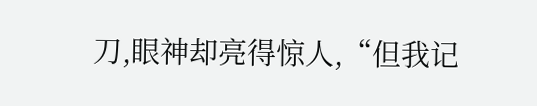刀,眼神却亮得惊人,“但我记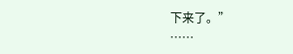下来了。”
……